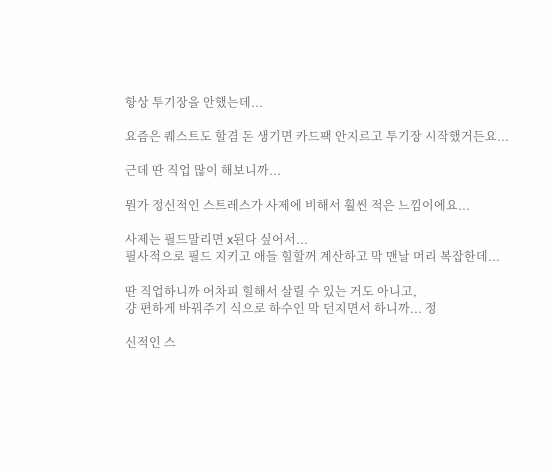항상 투기장을 안했는데...

요즘은 퀘스트도 할겸 돈 생기면 카드팩 안지르고 투기장 시작했거든요...

근데 딴 직업 많이 해보니까...

뭔가 정신적인 스트레스가 사제에 비해서 훨씬 적은 느낌이에요...

사제는 필드말리면 x된다 싶어서...
필사적으로 필드 지키고 애들 힐할꺼 계산하고 막 맨날 머리 복잡한데...

딴 직업하니까 어차피 힐해서 살릴 수 있는 거도 아니고,
걍 편하게 바꿔주기 식으로 하수인 막 던지면서 하니까... 정

신적인 스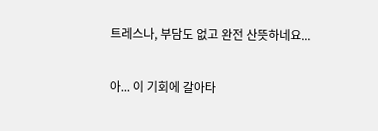트레스나, 부담도 없고 완전 산뜻하네요...

아... 이 기회에 갈아타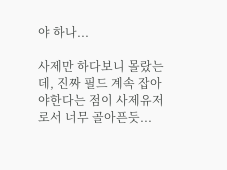야 하나...

사제만 하다보니 몰랐는데, 진짜 필드 계속 잡아야한다는 점이 사제유저로서 너무 골아픈듯...